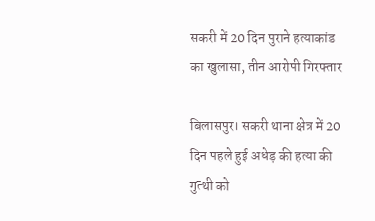सकरी में 20 दिन पुराने हत्याकांड का खुलासा, तीन आरोपी गिरफ्तार

बिलासपुर। सकरी थाना क्षेत्र में 20 दिन पहले हुई अधेड़ की हत्या की गुत्थी को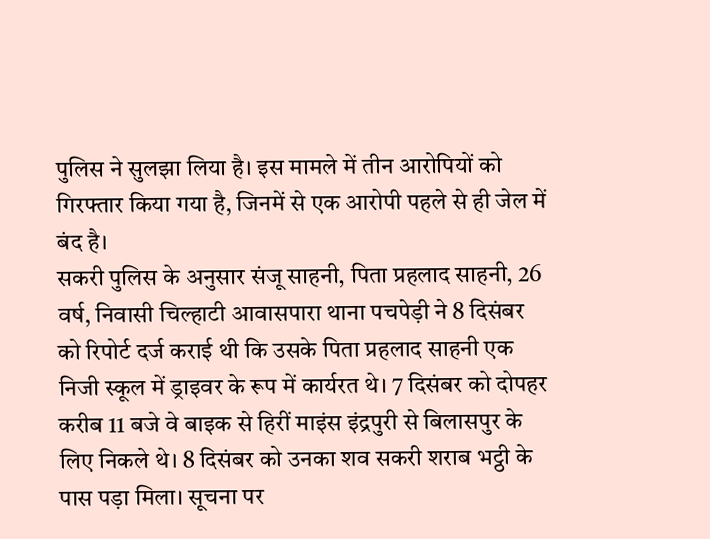पुलिस ने सुलझा लिया है। इस मामले में तीन आरोपियों को गिरफ्तार किया गया है, जिनमें से एक आरोपी पहले से ही जेल में बंद है।
सकरी पुलिस के अनुसार संजू साहनी, पिता प्रहलाद साहनी, 26 वर्ष, निवासी चिल्हाटी आवासपारा थाना पचपेड़ी ने 8 दिसंबर को रिपोर्ट दर्ज कराई थी कि उसके पिता प्रहलाद साहनी एक निजी स्कूल में ड्राइवर के रूप में कार्यरत थे। 7 दिसंबर को दोपहर करीब 11 बजे वे बाइक से हिरीं माइंस इंद्रपुरी से बिलासपुर के लिए निकले थे। 8 दिसंबर को उनका शव सकरी शराब भट्ठी के पास पड़ा मिला। सूचना पर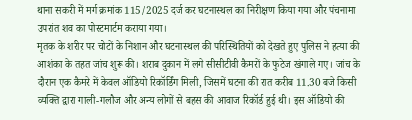थाना सकरी में मर्ग क्रमांक 115/2025 दर्ज कर घटनास्थल का निरीक्षण किया गया और पंचनामा उपरांत शव का पोस्टमार्टम कराया गया।
मृतक के शरीर पर चोटों के निशान और घटनास्थल की परिस्थितियों को देखते हुए पुलिस ने हत्या की आशंका के तहत जांच शुरू की। शराब दुकान में लगे सीसीटीवी कैमरों के फुटेज खंगाले गए। जांच के दौरान एक कैमरे में केवल ऑडियो रिकॉर्डिंग मिली, जिसमें घटना की रात करीब 11.30 बजे किसी व्यक्ति द्वारा गाली-गलौज और अन्य लोगों से बहस की आवाज रिकॉर्ड हुई थी। इस ऑडियो की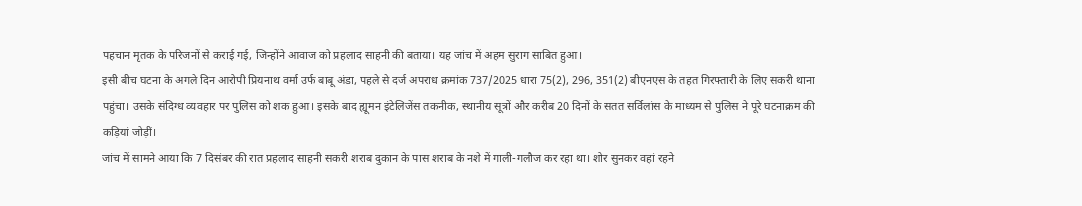पहचान मृतक के परिजनों से कराई गई, जिन्होंने आवाज को प्रहलाद साहनी की बताया। यह जांच में अहम सुराग साबित हुआ।
इसी बीच घटना के अगले दिन आरोपी प्रियनाथ वर्मा उर्फ बाबू अंडा, पहले से दर्ज अपराध क्रमांक 737/2025 धारा 75(2), 296, 351(2) बीएनएस के तहत गिरफ्तारी के लिए सकरी थाना पहुंचा। उसके संदिग्ध व्यवहार पर पुलिस को शक हुआ। इसके बाद ह्यूमन इंटेलिजेंस तकनीक, स्थानीय सूत्रों और करीब 20 दिनों के सतत सर्विलांस के माध्यम से पुलिस ने पूरे घटनाक्रम की कड़ियां जोड़ीं।
जांच में सामने आया कि 7 दिसंबर की रात प्रहलाद साहनी सकरी शराब दुकान के पास शराब के नशे में गाली-गलौज कर रहा था। शोर सुनकर वहां रहने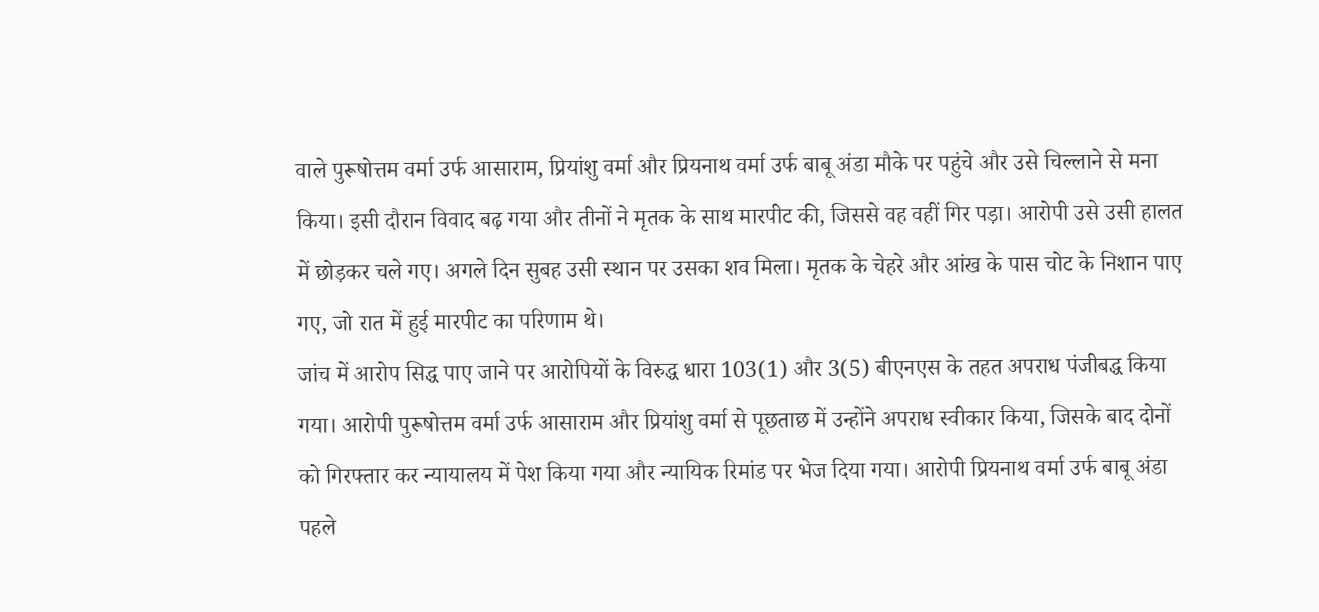वाले पुरूषोत्तम वर्मा उर्फ आसाराम, प्रियांशु वर्मा और प्रियनाथ वर्मा उर्फ बाबू अंडा मौके पर पहुंचे और उसे चिल्लाने से मना किया। इसी दौरान विवाद बढ़ गया और तीनों ने मृतक के साथ मारपीट की, जिससे वह वहीं गिर पड़ा। आरोपी उसे उसी हालत में छोड़कर चले गए। अगले दिन सुबह उसी स्थान पर उसका शव मिला। मृतक के चेहरे और आंख के पास चोट के निशान पाए गए, जो रात में हुई मारपीट का परिणाम थे।
जांच में आरोप सिद्ध पाए जाने पर आरोपियों के विरुद्ध धारा 103(1) और 3(5) बीएनएस के तहत अपराध पंजीबद्ध किया गया। आरोपी पुरूषोत्तम वर्मा उर्फ आसाराम और प्रियांशु वर्मा से पूछताछ में उन्होंने अपराध स्वीकार किया, जिसके बाद दोनों को गिरफ्तार कर न्यायालय में पेश किया गया और न्यायिक रिमांड पर भेज दिया गया। आरोपी प्रियनाथ वर्मा उर्फ बाबू अंडा पहले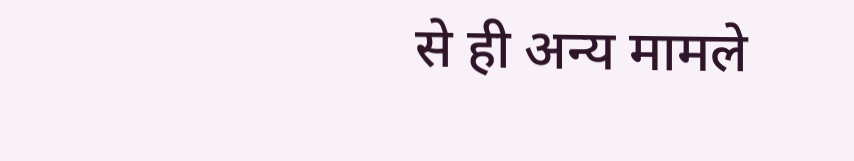से ही अन्य मामले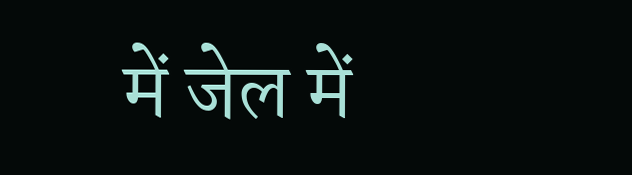में जेल में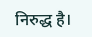निरुद्ध है।